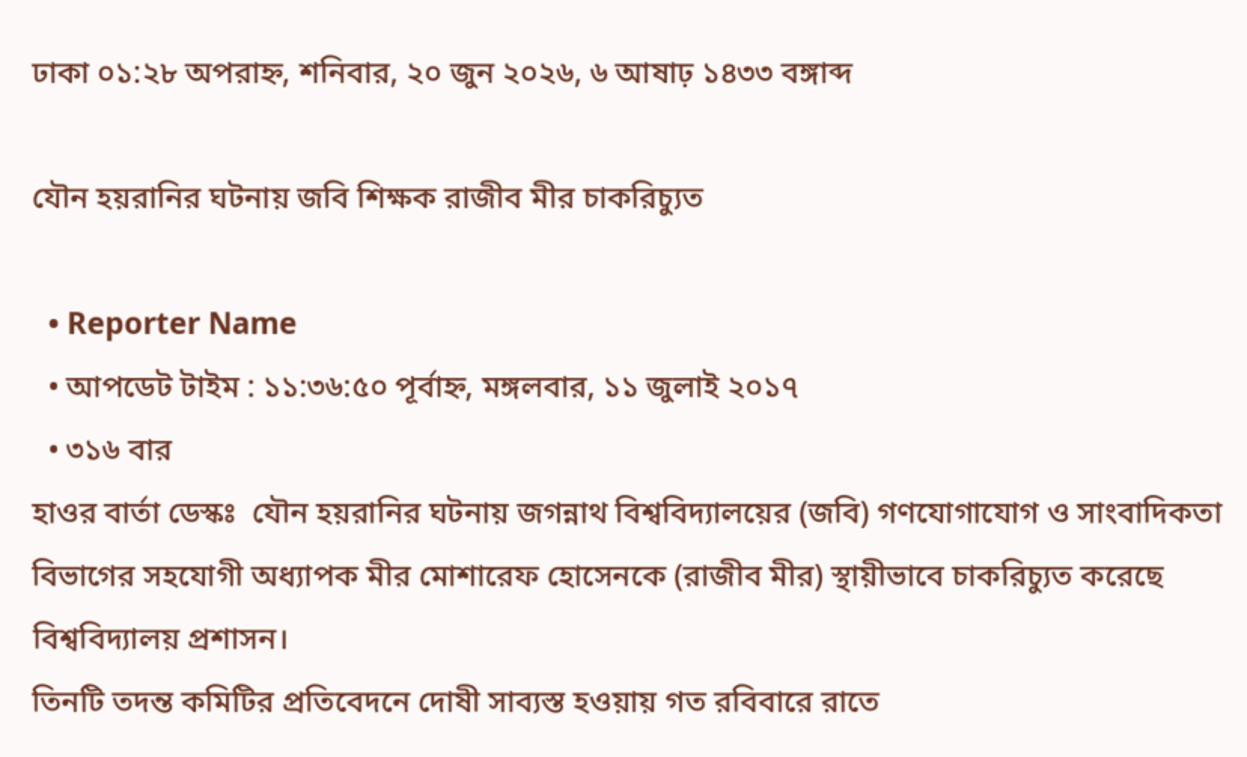ঢাকা ০১:২৮ অপরাহ্ন, শনিবার, ২০ জুন ২০২৬, ৬ আষাঢ় ১৪৩৩ বঙ্গাব্দ

যৌন হয়রানির ঘটনায় জবি শিক্ষক রাজীব মীর চাকরিচ্যুত

  • Reporter Name
  • আপডেট টাইম : ১১:৩৬:৫০ পূর্বাহ্ন, মঙ্গলবার, ১১ জুলাই ২০১৭
  • ৩১৬ বার
হাওর বার্তা ডেস্কঃ  যৌন হয়রানির ঘটনায় জগন্নাথ বিশ্ববিদ্যালয়ের (জবি) গণযোগাযোগ ও সাংবাদিকতা বিভাগের সহযোগী অধ্যাপক মীর মোশারেফ হোসেনকে (রাজীব মীর) স্থায়ীভাবে চাকরিচ্যুত করেছে বিশ্ববিদ্যালয় প্রশাসন।
তিনটি তদন্ত কমিটির প্রতিবেদনে দোষী সাব্যস্ত হওয়ায় গত রবিবারে রাতে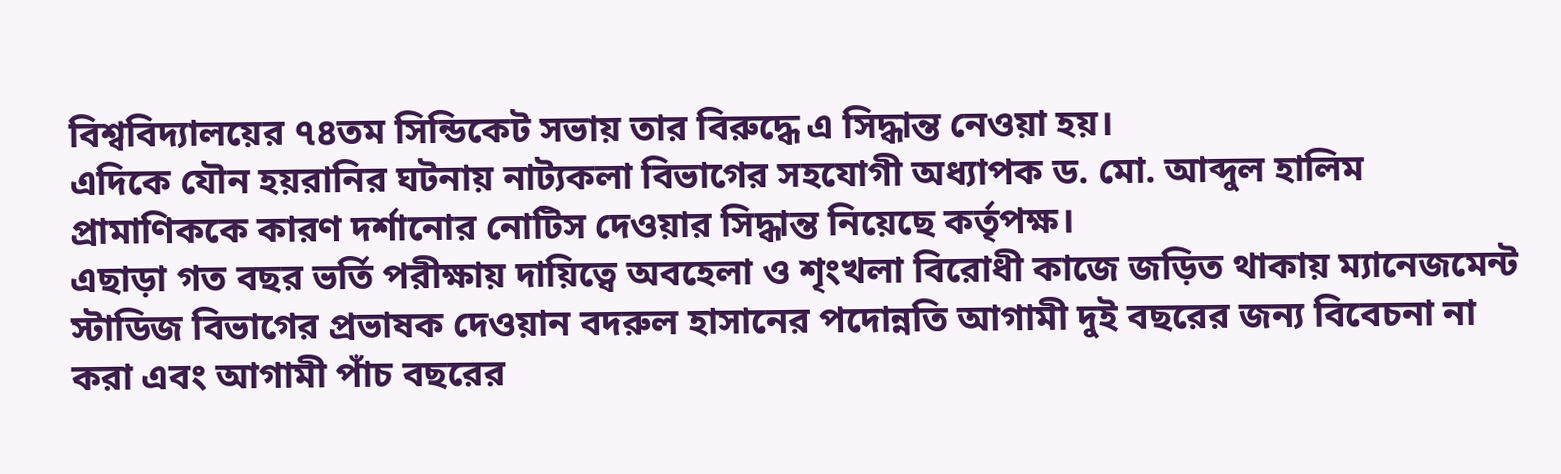বিশ্ববিদ্যালয়ের ৭৪তম সিন্ডিকেট সভায় তার বিরুদ্ধে এ সিদ্ধান্ত নেওয়া হয়।
এদিকে যৌন হয়রানির ঘটনায় নাট্যকলা বিভাগের সহযোগী অধ্যাপক ড. মো. আব্দুল হালিম প্রামাণিককে কারণ দর্শানোর নোটিস দেওয়ার সিদ্ধান্ত নিয়েছে কর্তৃপক্ষ।
এছাড়া গত বছর ভর্তি পরীক্ষায় দায়িত্বে অবহেলা ও শৃংখলা বিরোধী কাজে জড়িত থাকায় ম্যানেজমেন্ট স্টাডিজ বিভাগের প্রভাষক দেওয়ান বদরুল হাসানের পদোন্নতি আগামী দুই বছরের জন্য বিবেচনা না করা এবং আগামী পাঁচ বছরের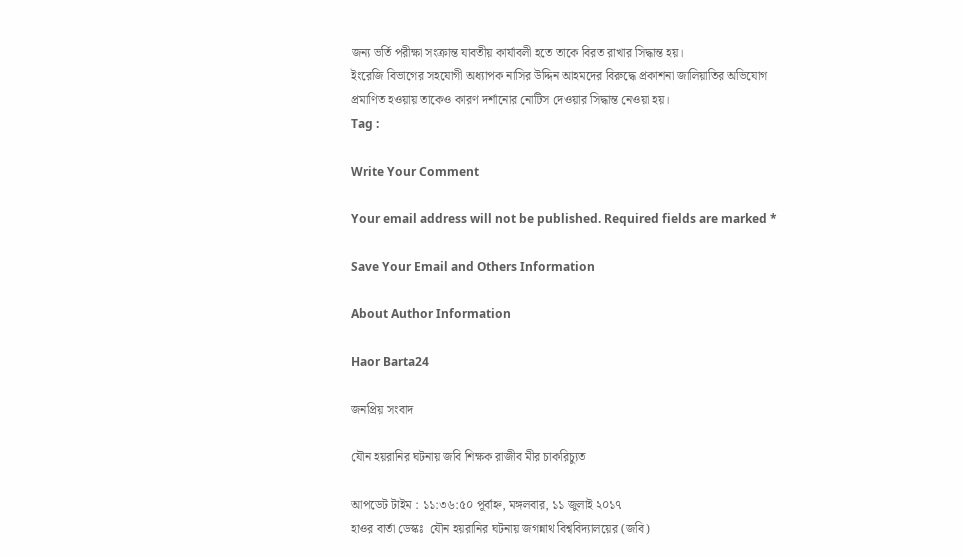জন্য ভর্তি পরীক্ষা সংক্রান্ত যাবতীয় কার্যাবলী হতে তাকে বিরত রাখার সিদ্ধান্ত হয়।
ইংরেজি বিভাগের সহযোগী অধ্যাপক নাসির উদ্দিন আহমদের বিরুদ্ধে প্রকাশনা জালিয়াতির অভিযোগ প্রমাণিত হওয়ায় তাকেও কারণ দর্শানোর নোটিস দেওয়ার সিদ্ধান্ত নেওয়া হয়।
Tag :

Write Your Comment

Your email address will not be published. Required fields are marked *

Save Your Email and Others Information

About Author Information

Haor Barta24

জনপ্রিয় সংবাদ

যৌন হয়রানির ঘটনায় জবি শিক্ষক রাজীব মীর চাকরিচ্যুত

আপডেট টাইম : ১১:৩৬:৫০ পূর্বাহ্ন, মঙ্গলবার, ১১ জুলাই ২০১৭
হাওর বার্তা ডেস্কঃ  যৌন হয়রানির ঘটনায় জগন্নাথ বিশ্ববিদ্যালয়ের (জবি)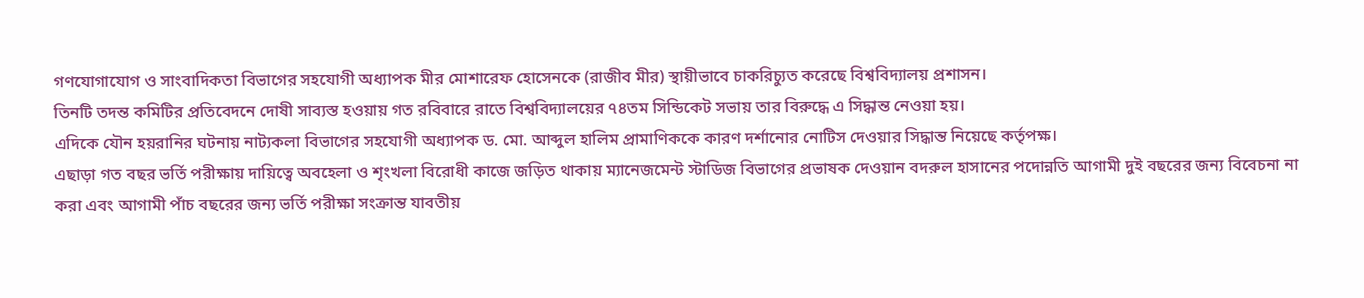গণযোগাযোগ ও সাংবাদিকতা বিভাগের সহযোগী অধ্যাপক মীর মোশারেফ হোসেনকে (রাজীব মীর) স্থায়ীভাবে চাকরিচ্যুত করেছে বিশ্ববিদ্যালয় প্রশাসন।
তিনটি তদন্ত কমিটির প্রতিবেদনে দোষী সাব্যস্ত হওয়ায় গত রবিবারে রাতে বিশ্ববিদ্যালয়ের ৭৪তম সিন্ডিকেট সভায় তার বিরুদ্ধে এ সিদ্ধান্ত নেওয়া হয়।
এদিকে যৌন হয়রানির ঘটনায় নাট্যকলা বিভাগের সহযোগী অধ্যাপক ড. মো. আব্দুল হালিম প্রামাণিককে কারণ দর্শানোর নোটিস দেওয়ার সিদ্ধান্ত নিয়েছে কর্তৃপক্ষ।
এছাড়া গত বছর ভর্তি পরীক্ষায় দায়িত্বে অবহেলা ও শৃংখলা বিরোধী কাজে জড়িত থাকায় ম্যানেজমেন্ট স্টাডিজ বিভাগের প্রভাষক দেওয়ান বদরুল হাসানের পদোন্নতি আগামী দুই বছরের জন্য বিবেচনা না করা এবং আগামী পাঁচ বছরের জন্য ভর্তি পরীক্ষা সংক্রান্ত যাবতীয়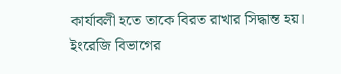কার্যাবলী হতে তাকে বিরত রাখার সিদ্ধান্ত হয়।
ইংরেজি বিভাগের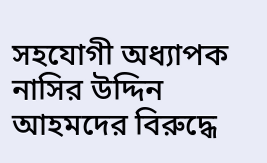সহযোগী অধ্যাপক নাসির উদ্দিন আহমদের বিরুদ্ধে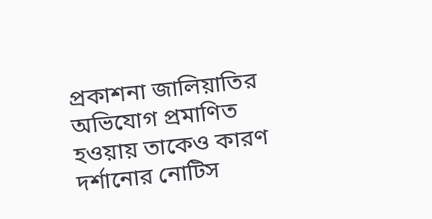প্রকাশনা জালিয়াতির অভিযোগ প্রমাণিত হওয়ায় তাকেও কারণ দর্শানোর নোটিস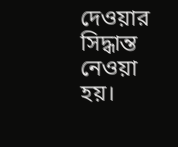দেওয়ার সিদ্ধান্ত নেওয়া হয়।